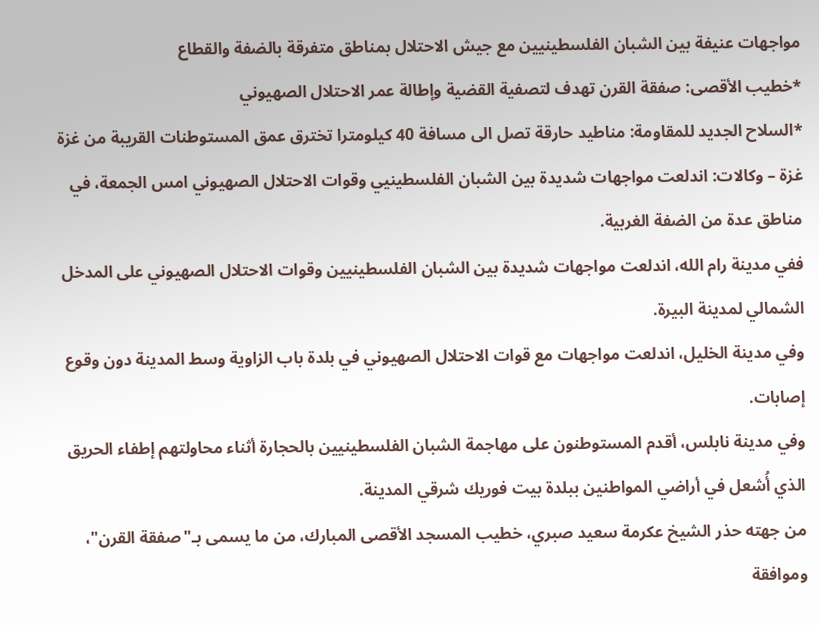مواجهات عنيفة بين الشبان الفلسطينيين مع جيش الاحتلال بمناطق متفرقة بالضفة والقطاع
*خطيب الأقصى: صفقة القرن تهدف لتصفية القضية وإطالة عمر الاحتلال الصهيوني
*السلاح الجديد للمقاومة: مناطيد حارقة تصل الى مسافة 40 كيلومترا تخترق عمق المستوطنات القريبة من غزة
غزة – وكالات: اندلعت مواجهات شديدة بين الشبان الفلسطينيي وقوات الاحتلال الصهيوني امس الجمعة، في مناطق عدة من الضفة الغربية.
ففي مدينة رام الله، اندلعت مواجهات شديدة بين الشبان الفلسطينيين وقوات الاحتلال الصهيوني على المدخل الشمالي لمدينة البيرة.
وفي مدينة الخليل، اندلعت مواجهات مع قوات الاحتلال الصهيوني في بلدة باب الزاوية وسط المدينة دون وقوع إصابات.
وفي مدينة نابلس، أقدم المستوطنون على مهاجمة الشبان الفلسطينيين بالحجارة أثناء محاولتهم إطفاء الحريق الذي أُشعل في أراضي المواطنين ببلدة بيت فوريك شرقي المدينة.
من جهته حذر الشيخ عكرمة سعيد صبري، خطيب المسجد الأقصى المبارك، من ما يسمى بـ"صفقة القرن"، وموافقة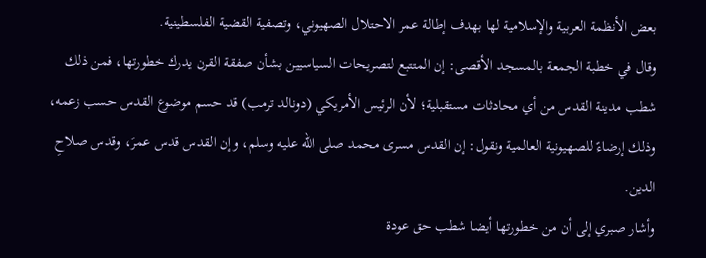بعض الأنظمة العربية والإسلامية لها بهدف إطالة عمر الاحتلال الصهيوني، وتصفية القضية الفلسطينية.
وقال في خطبة الجمعة بالمسجد الأقصى: إن المتتبع لتصريحات السياسيين بشأن صفقة القرن يدرك خطورتها، فمن ذلك شطب مدينة القدس من أي محادثات مستقبلية؛ لأن الرئيس الأمريكي (دونالد ترمب) قد حسم موضوع القدس حسب زعمه، وذلك إرضاءً للصهيونية العالمية ونقول: إن القدس مسرى محمد صلى الله عليه وسلم، وإن القدس قدس عمرَ، وقدس صلاحِ الدين.
وأشار صبري إلى أن من خطورتها أيضا شطب حق عودة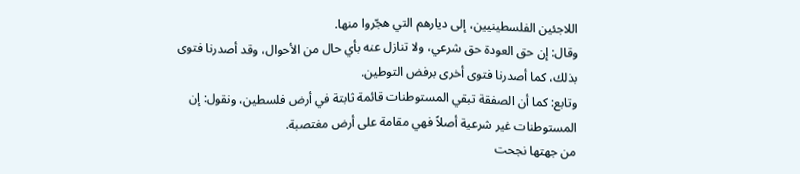اللاجئين الفلسطينيين، إلى ديارهم التي هجّروا منها.
وقال: إن حق العودة حق شرعي، ولا تنازل عنه بأي حال من الأحوال، وقد أصدرنا فتوى بذلك، كما أصدرنا فتوى أخرى برفض التوطين.
وتابع: كما أن الصفقة تبقي المستوطنات قائمة ثابتة في أرض فلسطين، ونقول: إن المستوطنات غير شرعية أصلاً فهي مقامة على أرض مغتصبة.
من جهتها نجحت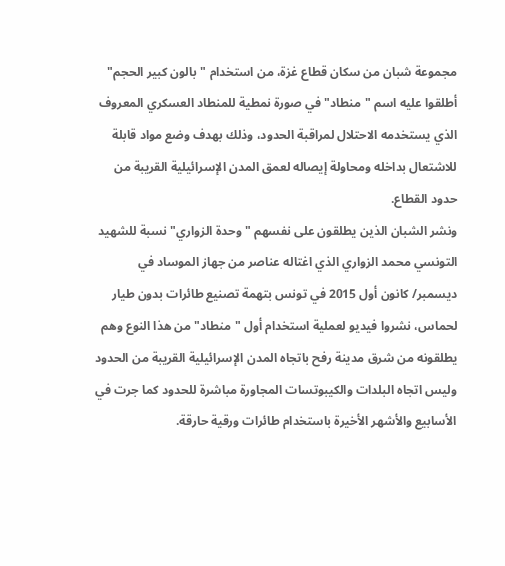مجموعة شبان من سكان قطاع غزة، من استخدام "بالون كبير الحجم" أطلقوا عليه اسم "منطاد" في صورة نمطية للمنطاد العسكري المعروف الذي يستخدمه الاحتلال لمراقبة الحدود، وذلك بهدف وضع مواد قابلة للاشتعال بداخله ومحاولة إيصاله لعمق المدن الإسرائيلية القريبة من حدود القطاع.
ونشر الشبان الذين يطلقون على نفسهم "وحدة الزواري" نسبة للشهيد التونسي محمد الزواري الذي اغتاله عناصر من جهاز الموساد في ديسمبر/ كانون أول 2015 في تونس بتهمة تصنيع طائرات بدون طيار لحماس، نشروا فيديو لعملية استخدام أول "منطاد" من هذا النوع وهم يطلقونه من شرق مدينة رفح باتجاه المدن الإسرائيلية القريبة من الحدود وليس اتجاه البلدات والكيبوتسات المجاورة مباشرة للحدود كما جرت في الأسابيع والأشهر الأخيرة باستخدام طائرات ورقية حارقة.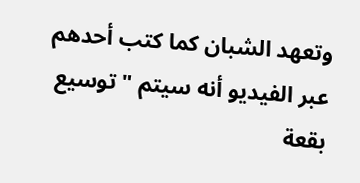وتعهد الشبان كما كتب أحدهم عبر الفيديو أنه سيتم "توسيع بقعة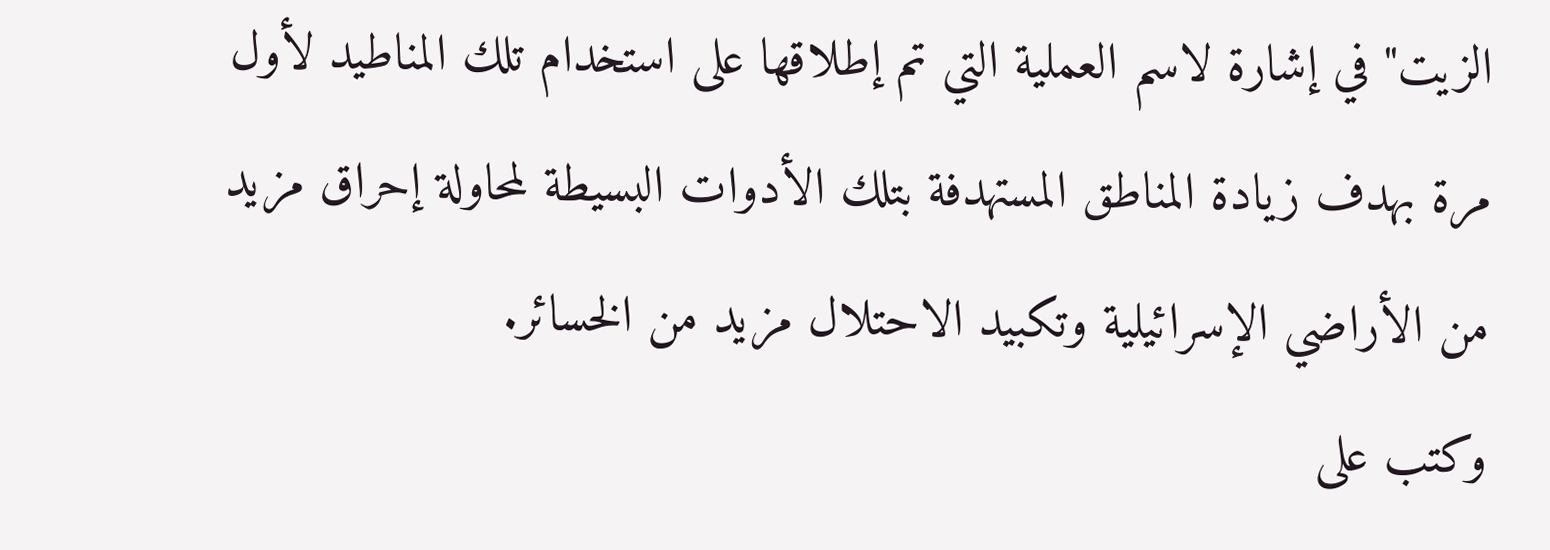الزيت" في إشارة لاسم العملية التي تم إطلاقها على استخدام تلك المناطيد لأول مرة بهدف زيادة المناطق المستهدفة بتلك الأدوات البسيطة لمحاولة إحراق مزيد من الأراضي الإسرائيلية وتكبيد الاحتلال مزيد من الخسائر.
وكتب على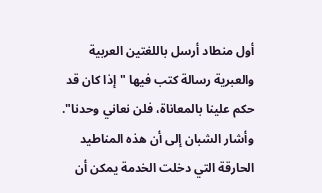أول منطاد أرسل باللغتين العربية والعبرية رسالة كتب فيها "إذا كان قد حكم علينا بالمعاناة، فلن نعاني وحدنا".
وأشار الشبان إلى أن هذه المناطيد الحارقة التي دخلت الخدمة يمكن أن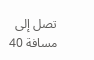تصل إلى مسافة 40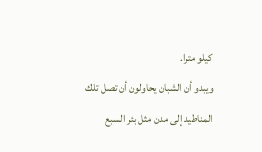كيلو مترا.
ويبدو أن الشبان يحاولون أن تصل تلك المناطيد إلى مدن مثل بئر السبع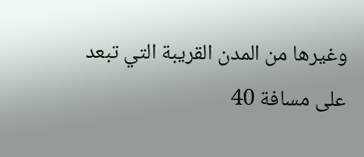وغيرها من المدن القريبة التي تبعد على مسافة 40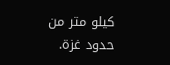كيلو متر من حدود غزة.